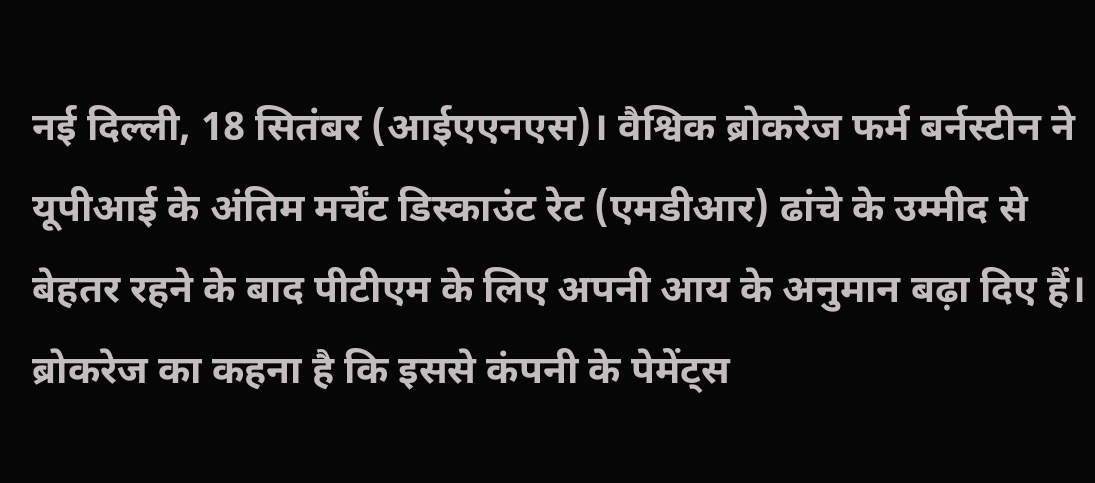नई दिल्ली, 18 सितंबर (आईएएनएस)। वैश्विक ब्रोकरेज फर्म बर्नस्टीन ने यूपीआई के अंतिम मर्चेंट डिस्काउंट रेट (एमडीआर) ढांचे के उम्मीद से बेहतर रहने के बाद पीटीएम के लिए अपनी आय के अनुमान बढ़ा दिए हैं। ब्रोकरेज का कहना है कि इससे कंपनी के पेमेंट्स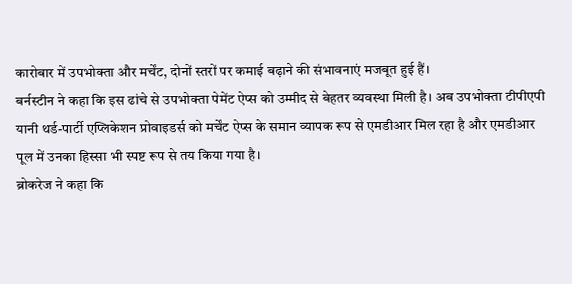कारोबार में उपभोक्ता और मर्चेंट, दोनों स्तरों पर कमाई बढ़ाने की संभावनाएं मजबूत हुई हैं।
बर्नस्टीन ने कहा कि इस ढांचे से उपभोक्ता पेमेंट ऐप्स को उम्मीद से बेहतर व्यवस्था मिली है। अब उपभोक्ता टीपीएपी यानी थर्ड-पार्टी एप्लिकेशन प्रोवाइडर्स को मर्चेंट ऐप्स के समान व्यापक रूप से एमडीआर मिल रहा है और एमडीआर पूल में उनका हिस्सा भी स्पष्ट रूप से तय किया गया है।
ब्रोकरेज ने कहा कि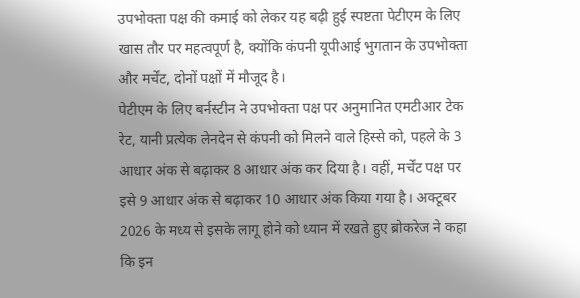उपभोक्ता पक्ष की कमाई को लेकर यह बढ़ी हुई स्पष्टता पेटीएम के लिए खास तौर पर महत्वपूर्ण है, क्योंकि कंपनी यूपीआई भुगतान के उपभोक्ता और मर्चेंट, दोनों पक्षों में मौजूद है।
पेटीएम के लिए बर्नस्टीन ने उपभोक्ता पक्ष पर अनुमानित एमटीआर टेक रेट, यानी प्रत्येक लेनदेन से कंपनी को मिलने वाले हिस्से को, पहले के 3 आधार अंक से बढ़ाकर 8 आधार अंक कर दिया है। वहीं, मर्चेंट पक्ष पर इसे 9 आधार अंक से बढ़ाकर 10 आधार अंक किया गया है। अक्टूबर 2026 के मध्य से इसके लागू होने को ध्यान में रखते हुए ब्रोकरेज ने कहा कि इन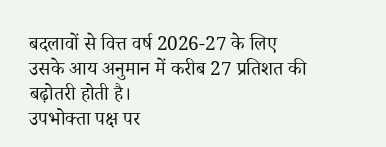बदलावों से वित्त वर्ष 2026-27 के लिए उसके आय अनुमान में करीब 27 प्रतिशत की बढ़ोतरी होती है।
उपभोक्ता पक्ष पर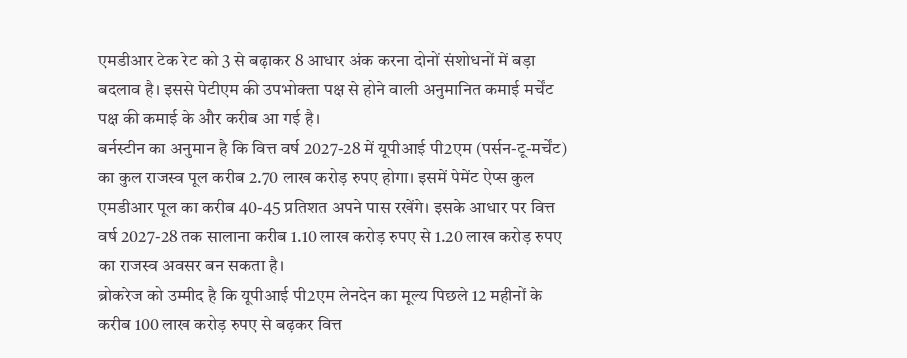एमडीआर टेक रेट को 3 से बढ़ाकर 8 आधार अंक करना दोनों संशोधनों में बड़ा बदलाव है। इससे पेटीएम की उपभोक्ता पक्ष से होने वाली अनुमानित कमाई मर्चेंट पक्ष की कमाई के और करीब आ गई है।
बर्नस्टीन का अनुमान है कि वित्त वर्ष 2027-28 में यूपीआई पी2एम (पर्सन-टू-मर्चेंट) का कुल राजस्व पूल करीब 2.70 लाख करोड़ रुपए होगा। इसमें पेमेंट ऐप्स कुल एमडीआर पूल का करीब 40-45 प्रतिशत अपने पास रखेंगे। इसके आधार पर वित्त वर्ष 2027-28 तक सालाना करीब 1.10 लाख करोड़ रुपए से 1.20 लाख करोड़ रुपए का राजस्व अवसर बन सकता है।
ब्रोकरेज को उम्मीद है कि यूपीआई पी2एम लेनदेन का मूल्य पिछले 12 महीनों के करीब 100 लाख करोड़ रुपए से बढ़कर वित्त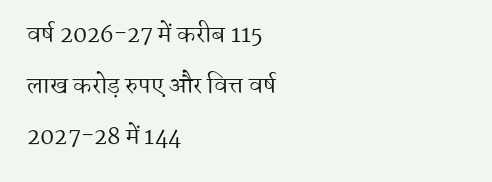वर्ष 2026-27 में करीब 115 लाख करोड़ रुपए और वित्त वर्ष 2027-28 में 144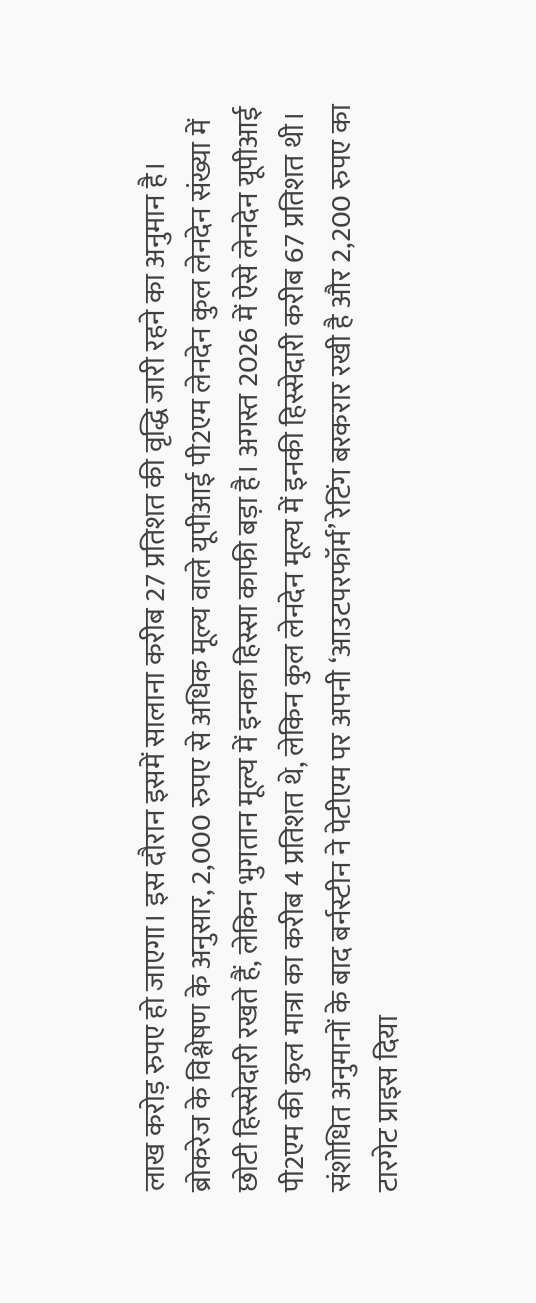लाख करोड़ रुपए हो जाएगा। इस दौरान इसमें सालाना करीब 27 प्रतिशत की वृद्धि जारी रहने का अनुमान है।
ब्रोकरेज के विश्लेषण के अनुसार, 2,000 रुपए से अधिक मूल्य वाले यूपीआई पी2एम लेनदेन कुल लेनदेन संख्या में छोटी हिस्सेदारी रखते हैं, लेकिन भुगतान मूल्य में इनका हिस्सा काफी बड़ा है। अगस्त 2026 में ऐसे लेनदेन यूपीआई पी2एम की कुल मात्रा का करीब 4 प्रतिशत थे, लेकिन कुल लेनदेन मूल्य में इनकी हिस्सेदारी करीब 67 प्रतिशत थी।
संशोधित अनुमानों के बाद बर्नस्टीन ने पेटीएम पर अपनी ‘आउटपरफॉर्म’ रेटिंग बरकरार रखी है और 2,200 रुपए का टारगेट प्राइस दिया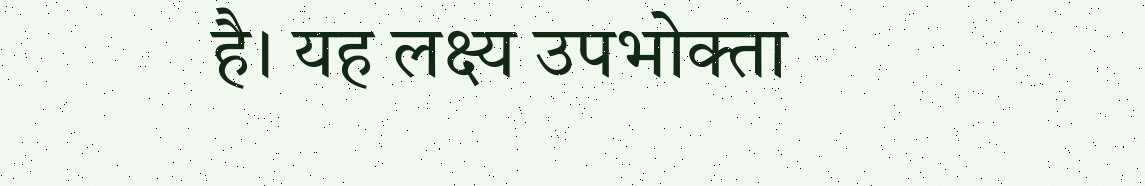है। यह लक्ष्य उपभोक्ता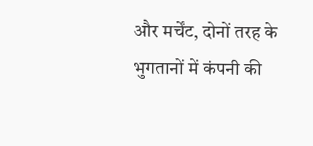और मर्चेंट, दोनों तरह के भुगतानों में कंपनी की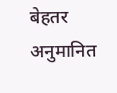बेहतर अनुमानित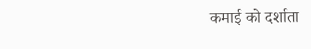कमाई को दर्शाता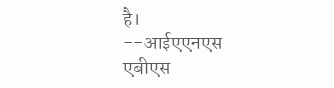है।
--आईएएनएस
एबीएस